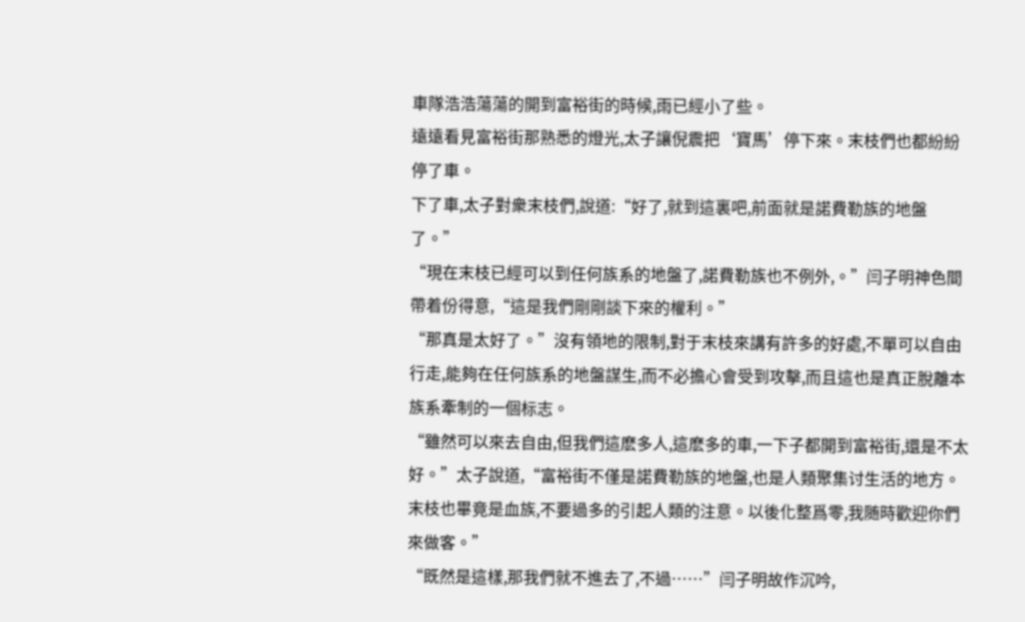車隊浩浩蕩蕩的開到富裕街的時候,雨已經小了些。
遠遠看見富裕街那熟悉的燈光,太子讓倪震把‘寶馬’停下來。末枝們也都紛紛停了車。
下了車,太子對衆末枝們,說道:“好了,就到這裏吧,前面就是諾費勒族的地盤了。”
“現在末枝已經可以到任何族系的地盤了,諾費勒族也不例外,。”闫子明神色間帶着份得意,“這是我們剛剛談下來的權利。”
“那真是太好了。”沒有領地的限制,對于末枝來講有許多的好處,不單可以自由行走,能夠在任何族系的地盤謀生,而不必擔心會受到攻擊,而且這也是真正脫離本族系牽制的一個标志。
“雖然可以來去自由,但我們這麽多人,這麽多的車,一下子都開到富裕街,還是不太好。”太子說道,“富裕街不僅是諾費勒族的地盤,也是人類聚集讨生活的地方。末枝也畢竟是血族,不要過多的引起人類的注意。以後化整爲零,我随時歡迎你們來做客。”
“既然是這樣,那我們就不進去了,不過……”闫子明故作沉吟,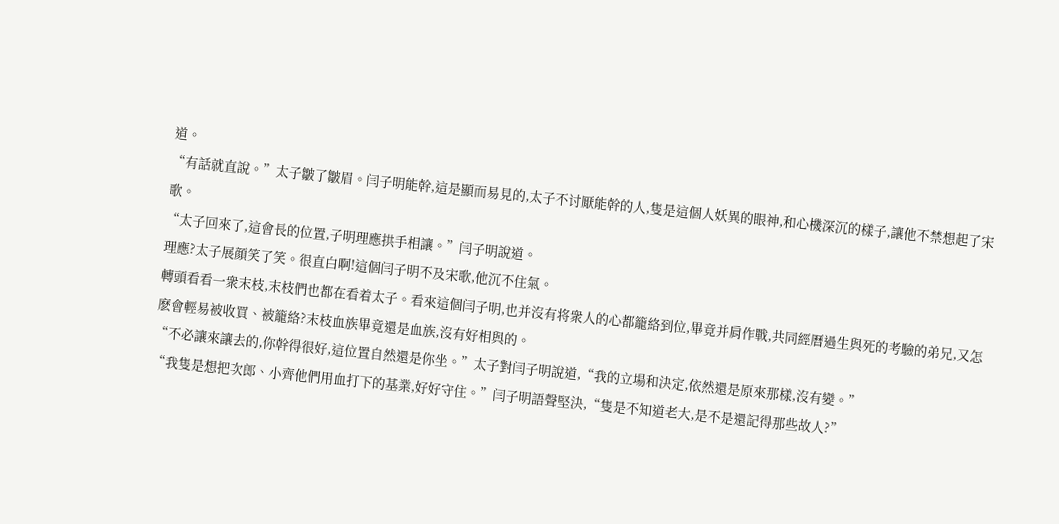道。
“有話就直說。”太子皺了皺眉。闫子明能幹,這是顯而易見的,太子不讨厭能幹的人,隻是這個人妖異的眼神,和心機深沉的樣子,讓他不禁想起了宋歌。
“太子回來了,這會長的位置,子明理應拱手相讓。”闫子明說道。
理應?太子展顔笑了笑。很直白啊!這個闫子明不及宋歌,他沉不住氣。
轉頭看看一衆末枝,末枝們也都在看着太子。看來這個闫子明,也并沒有将衆人的心都籠絡到位,畢竟并肩作戰,共同經曆過生與死的考驗的弟兄,又怎麽會輕易被收買、被籠絡?末枝血族畢竟還是血族,沒有好相與的。
“不必讓來讓去的,你幹得很好,這位置自然還是你坐。”太子對闫子明說道,“我的立場和決定,依然還是原來那樣,沒有變。”
“我隻是想把次郎、小齊他們用血打下的基業,好好守住。”闫子明語聲堅決,“隻是不知道老大,是不是還記得那些故人?”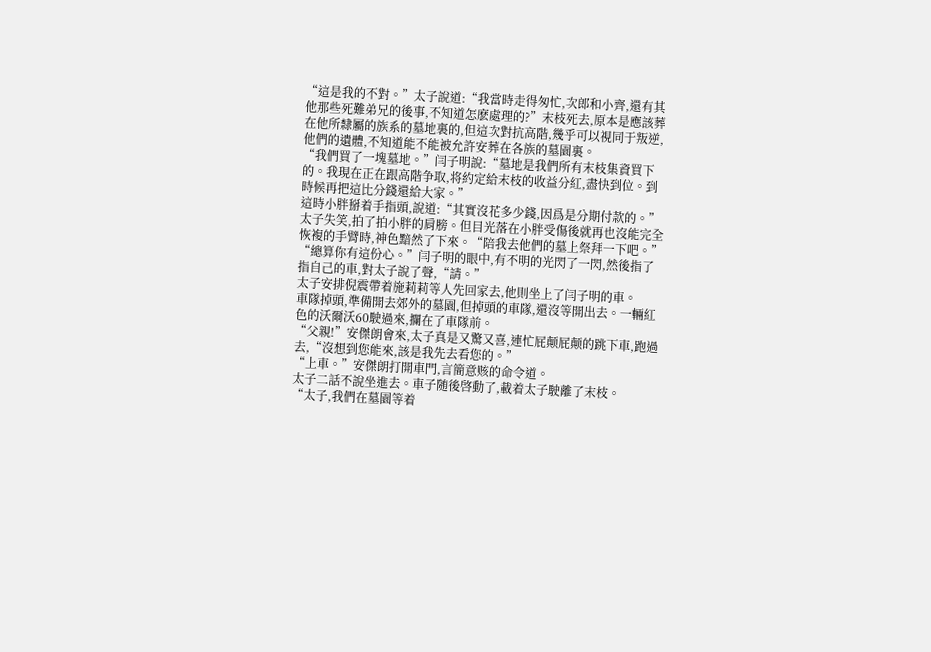“這是我的不對。”太子說道:“我當時走得匆忙,次郎和小齊,還有其他那些死難弟兄的後事,不知道怎麽處理的?”末枝死去,原本是應該葬在他所隸屬的族系的墓地裏的,但這次對抗高階,幾乎可以視同于叛逆,他們的遺體,不知道能不能被允許安葬在各族的墓園裏。
“我們買了一塊墓地。”闫子明說:“墓地是我們所有末枝集資買下的。我現在正在跟高階争取,将約定給末枝的收益分紅,盡快到位。到時候再把這比分錢還給大家。”
這時小胖掰着手指頭,說道:“其實沒花多少錢,因爲是分期付款的。”
太子失笑,拍了拍小胖的肩膀。但目光落在小胖受傷後就再也沒能完全恢複的手臂時,神色黯然了下來。“陪我去他們的墓上祭拜一下吧。”
“總算你有這份心。”闫子明的眼中,有不明的光閃了一閃,然後指了指自己的車,對太子說了聲,“請。”
太子安排倪震帶着施莉莉等人先回家去,他則坐上了闫子明的車。
車隊掉頭,準備開去郊外的墓園,但掉頭的車隊,還沒等開出去。一輛紅色的沃爾沃60駛過來,攔在了車隊前。
“父親!”安傑朗會來,太子真是又驚又喜,連忙屁颠屁颠的跳下車,跑過去,“沒想到您能來,該是我先去看您的。”
“上車。”安傑朗打開車門,言簡意赅的命令道。
太子二話不說坐進去。車子随後啓動了,載着太子駛離了末枝。
“太子,我們在墓園等着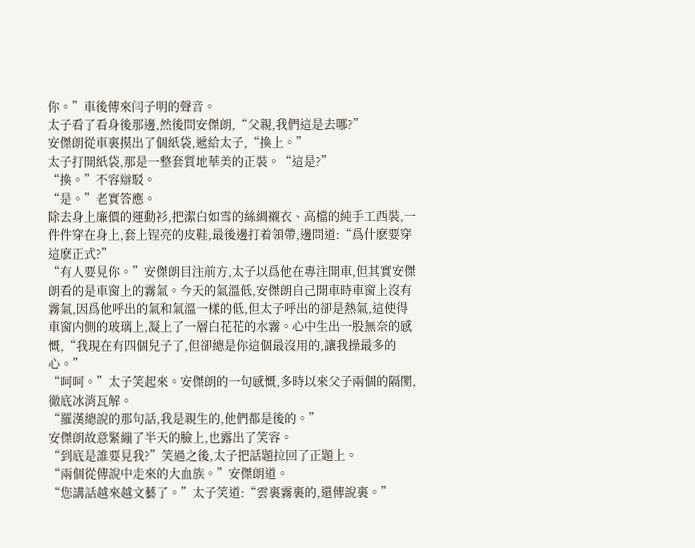你。”車後傳來闫子明的聲音。
太子看了看身後那邊,然後問安傑朗,“父親,我們這是去哪?”
安傑朗從車裏摸出了個紙袋,遞給太子,“換上。”
太子打開紙袋,那是一整套質地華美的正裝。“這是?”
“換。”不容辯駁。
“是。”老實答應。
除去身上廉價的運動衫,把潔白如雪的絲綢襯衣、高檔的純手工西裝,一件件穿在身上,套上锃亮的皮鞋,最後邊打着領帶,邊問道:“爲什麽要穿這麽正式?”
“有人要見你。”安傑朗目注前方,太子以爲他在專注開車,但其實安傑朗看的是車窗上的霧氣。今天的氣溫低,安傑朗自己開車時車窗上沒有霧氣,因爲他呼出的氣和氣溫一樣的低,但太子呼出的卻是熱氣,這使得車窗内側的玻璃上,凝上了一層白花花的水霧。心中生出一股無奈的感慨,“我現在有四個兒子了,但卻總是你這個最沒用的,讓我操最多的心。”
“呵呵。”太子笑起來。安傑朗的一句感慨,多時以來父子兩個的隔閡,徹底冰消瓦解。
“羅漢總說的那句話,我是親生的,他們都是後的。”
安傑朗故意緊繃了半天的臉上,也露出了笑容。
“到底是誰要見我?”笑過之後,太子把話題拉回了正題上。
“兩個從傳說中走來的大血族。”安傑朗道。
“您講話越來越文藝了。”太子笑道:“雲裏霧裏的,還傳說裏。”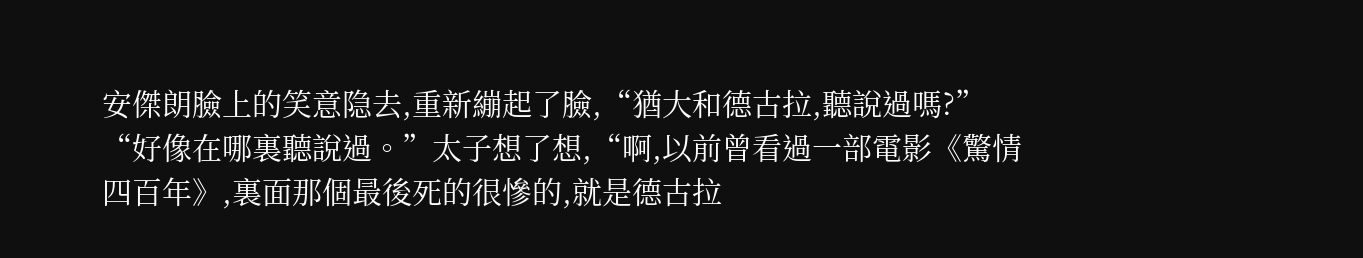安傑朗臉上的笑意隐去,重新繃起了臉,“猶大和德古拉,聽說過嗎?”
“好像在哪裏聽說過。”太子想了想,“啊,以前曾看過一部電影《驚情四百年》,裏面那個最後死的很慘的,就是德古拉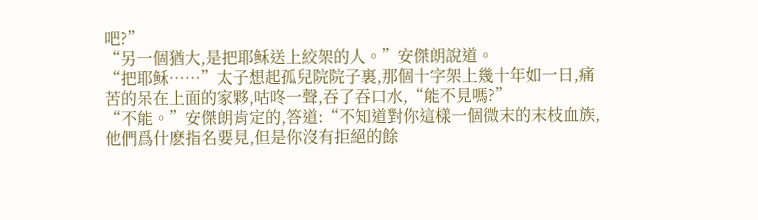吧?”
“另一個猶大,是把耶稣送上絞架的人。”安傑朗說道。
“把耶稣……”太子想起孤兒院院子裏,那個十字架上幾十年如一日,痛苦的呆在上面的家夥,咕咚一聲,吞了吞口水,“能不見嗎?”
“不能。”安傑朗肯定的,答道:“不知道對你這樣一個微末的末枝血族,他們爲什麽指名要見,但是你沒有拒絕的餘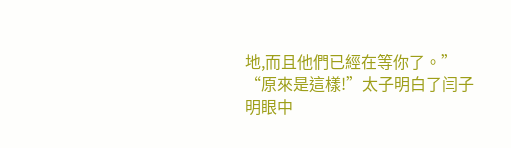地,而且他們已經在等你了。”
“原來是這樣!”太子明白了闫子明眼中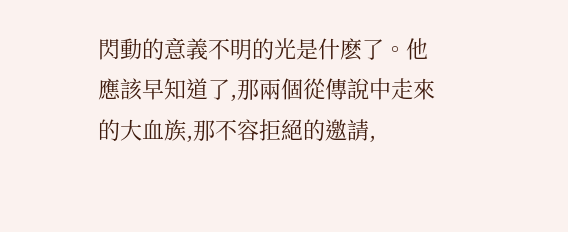閃動的意義不明的光是什麽了。他應該早知道了,那兩個從傳說中走來的大血族,那不容拒絕的邀請,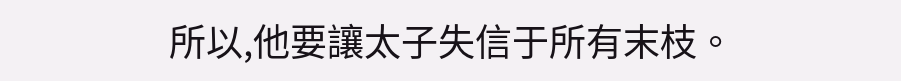所以,他要讓太子失信于所有末枝。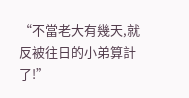“不當老大有幾天,就反被往日的小弟算計了!”